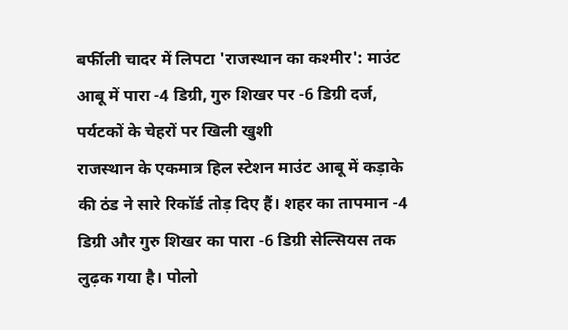बर्फीली चादर में लिपटा 'राजस्थान का कश्मीर': माउंट आबू में पारा -4 डिग्री, गुरु शिखर पर -6 डिग्री दर्ज, पर्यटकों के चेहरों पर खिली खुशी
राजस्थान के एकमात्र हिल स्टेशन माउंट आबू में कड़ाके की ठंड ने सारे रिकॉर्ड तोड़ दिए हैं। शहर का तापमान -4 डिग्री और गुरु शिखर का पारा -6 डिग्री सेल्सियस तक लुढ़क गया है। पोलो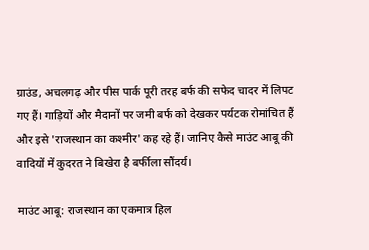ग्राउंड, अचलगढ़ और पीस पार्क पूरी तरह बर्फ की सफेद चादर में लिपट गए हैं। गाड़ियों और मैदानों पर जमी बर्फ को देखकर पर्यटक रोमांचित हैं और इसे 'राजस्थान का कश्मीर' कह रहे हैं। जानिए कैसे माउंट आबू की वादियों में कुदरत ने बिखेरा है बर्फीला सौंदर्य।

माउंट आबू: राजस्थान का एकमात्र हिल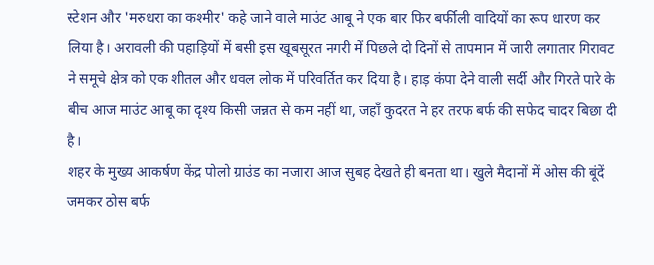स्टेशन और 'मरुधरा का कश्मीर' कहे जाने वाले माउंट आबू ने एक बार फिर बर्फीली वादियों का रूप धारण कर लिया है। अरावली की पहाड़ियों में बसी इस खूबसूरत नगरी में पिछले दो दिनों से तापमान में जारी लगातार गिरावट ने समूचे क्षेत्र को एक शीतल और धवल लोक में परिवर्तित कर दिया है। हाड़ कंपा देने वाली सर्दी और गिरते पारे के बीच आज माउंट आबू का दृश्य किसी जन्नत से कम नहीं था, जहाँ कुदरत ने हर तरफ बर्फ की सफेद चादर बिछा दी है।
शहर के मुख्य आकर्षण केंद्र पोलो ग्राउंड का नजारा आज सुबह देखते ही बनता था। खुले मैदानों में ओस की बूंदें जमकर ठोस बर्फ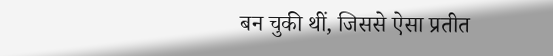बन चुकी थीं, जिससे ऐसा प्रतीत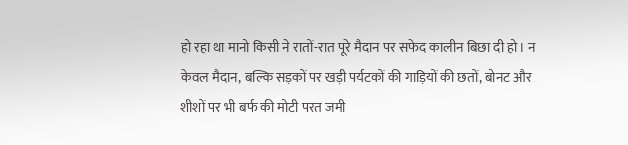हो रहा था मानो किसी ने रातों-रात पूरे मैदान पर सफेद कालीन बिछा दी हो। न केवल मैदान, बल्कि सड़कों पर खड़ी पर्यटकों की गाड़ियों की छतों, बोनट और शीशों पर भी बर्फ की मोटी परत जमी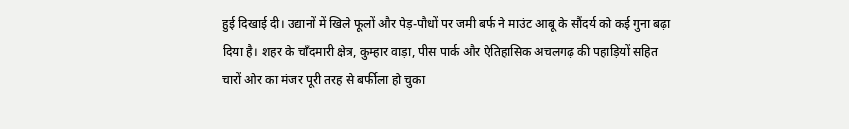हुई दिखाई दी। उद्यानों में खिले फूलों और पेड़-पौधों पर जमी बर्फ ने माउंट आबू के सौंदर्य को कई गुना बढ़ा दिया है। शहर के चाँदमारी क्षेत्र, कुम्हार वाड़ा, पीस पार्क और ऐतिहासिक अचलगढ़ की पहाड़ियों सहित चारों ओर का मंजर पूरी तरह से बर्फीला हो चुका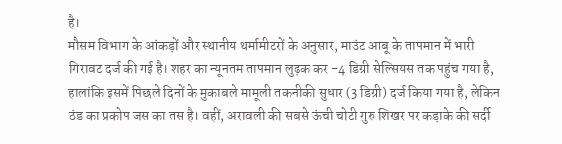है।
मौसम विभाग के आंकड़ों और स्थानीय थर्मामीटरों के अनुसार, माउंट आबू के तापमान में भारी गिरावट दर्ज की गई है। शहर का न्यूनतम तापमान लुढ़क कर -4 डिग्री सेल्सियस तक पहुंच गया है, हालांकि इसमें पिछले दिनों के मुकाबले मामूली तकनीकी सुधार (3 डिग्री) दर्ज किया गया है, लेकिन ठंड का प्रकोप जस का तस है। वहीं, अरावली की सबसे ऊंची चोटी गुरु शिखर पर कड़ाके की सर्दी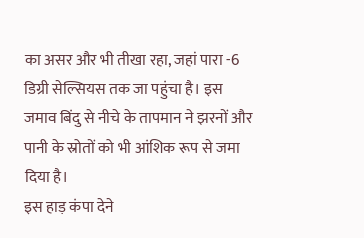का असर और भी तीखा रहा, जहां पारा -6 डिग्री सेल्सियस तक जा पहुंचा है। इस जमाव बिंदु से नीचे के तापमान ने झरनों और पानी के स्रोतों को भी आंशिक रूप से जमा दिया है।
इस हाड़ कंपा देने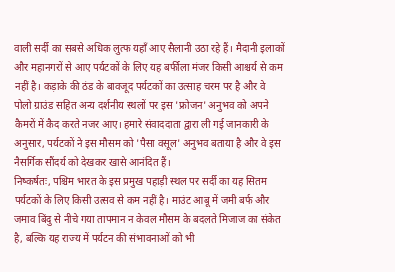वाली सर्दी का सबसे अधिक लुत्फ यहाँ आए सैलानी उठा रहे हैं। मैदानी इलाकों और महानगरों से आए पर्यटकों के लिए यह बर्फीला मंजर किसी आश्चर्य से कम नहीं है। कड़ाके की ठंड के बावजूद पर्यटकों का उत्साह चरम पर है और वे पोलो ग्राउंड सहित अन्य दर्शनीय स्थलों पर इस 'फ्रोजन' अनुभव को अपने कैमरों में कैद करते नजर आए। हमारे संवाददाता द्वारा ली गई जानकारी के अनुसार, पर्यटकों ने इस मौसम को 'पैसा वसूल' अनुभव बताया है और वे इस नैसर्गिक सौंदर्य को देखकर खासे आनंदित हैं।
निष्कर्षतः, पश्चिम भारत के इस प्रमुख पहाड़ी स्थल पर सर्दी का यह सितम पर्यटकों के लिए किसी उत्सव से कम नहीं है। माउंट आबू में जमी बर्फ और जमाव बिंदु से नीचे गया तापमान न केवल मौसम के बदलते मिजाज का संकेत है, बल्कि यह राज्य में पर्यटन की संभावनाओं को भी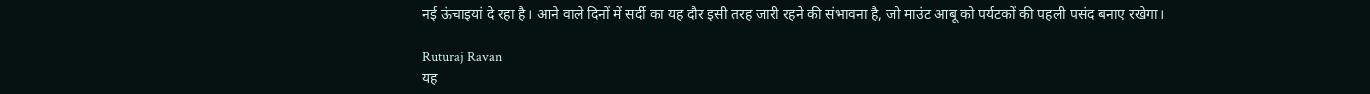नई ऊंचाइयां दे रहा है। आने वाले दिनों में सर्दी का यह दौर इसी तरह जारी रहने की संभावना है, जो माउंट आबू को पर्यटकों की पहली पसंद बनाए रखेगा।

Ruturaj Ravan
यह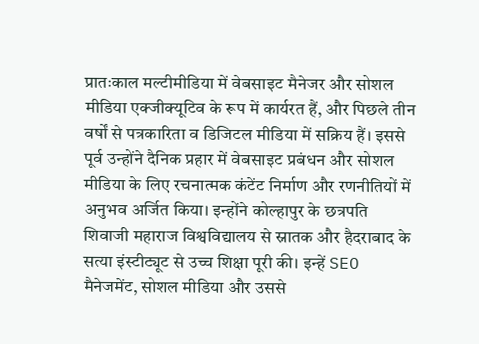प्रातःकाल मल्टीमीडिया में वेबसाइट मैनेजर और सोशल मीडिया एक्जीक्यूटिव के रूप में कार्यरत हैं, और पिछले तीन वर्षों से पत्रकारिता व डिजिटल मीडिया में सक्रिय हैं। इससे पूर्व उन्होंने दैनिक प्रहार में वेबसाइट प्रबंधन और सोशल मीडिया के लिए रचनात्मक कंटेंट निर्माण और रणनीतियों में अनुभव अर्जित किया। इन्होंने कोल्हापुर के छत्रपति शिवाजी महाराज विश्वविद्यालय से स्नातक और हैदराबाद के सत्या इंस्टीट्यूट से उच्च शिक्षा पूरी की। इन्हें SEO मैनेजमेंट, सोशल मीडिया और उससे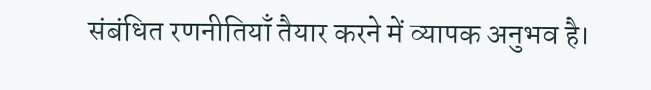संबंधित रणनीतियाँ तैयार करने में व्यापक अनुभव है।